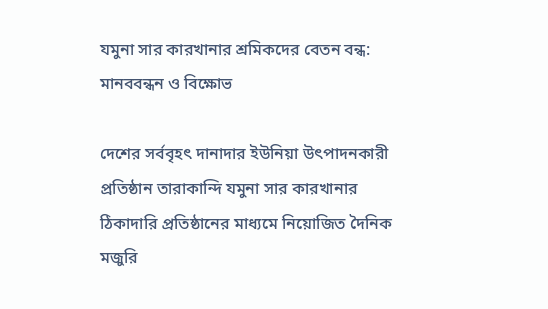যমুনা সার কারখানার শ্রমিকদের বেতন বন্ধ: মানববন্ধন ও বিক্ষোভ

দেশের সর্ববৃহৎ দানাদার ইউনিয়া উৎপাদনকারী প্রতিষ্ঠান তারাকান্দি যমুনা সার কারখানার ঠিকাদারি প্রতিষ্ঠানের মাধ্যমে নিয়োজিত দৈনিক মজুরি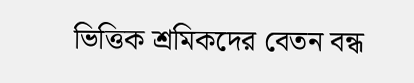ভিত্তিক শ্রমিকদের বেতন বন্ধ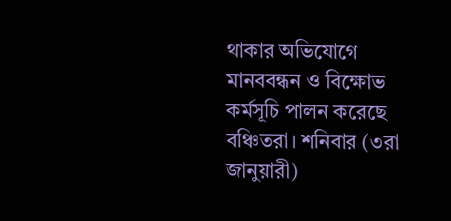থাকার অভিযোগে মানববন্ধন ও বিক্ষোভ কর্মসূচি পালন করেছে বঞ্চিতরা। শনিবার (৩রা জানুয়ারী)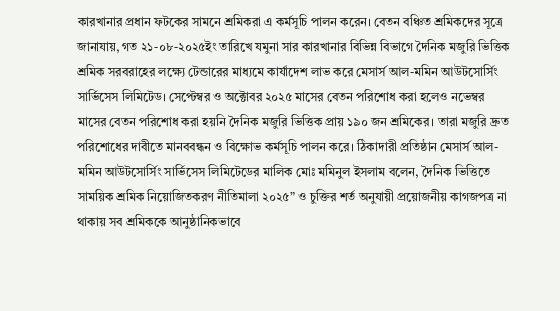কারখানার প্রধান ফটকের সামনে শ্রমিকরা এ কর্মসূচি পালন করেন। বেতন বঞ্চিত শ্রমিকদের সূত্রে জানাযায়, গত ২১-০৮-২০২৫ইং তারিখে যমুনা সার কারখানার বিভিন্ন বিভাগে দৈনিক মজুরি ভিত্তিক শ্রমিক সরবরাহের লক্ষ্যে টেন্ডারের মাধ্যমে কার্যাদেশ লাভ করে মেসার্স আল-মমিন আউটসোর্সিং সার্ভিসেস লিমিটেড। সেপ্টেম্বর ও অক্টোবর ২০২৫ মাসের বেতন পরিশোধ করা হলেও নভেম্বর মাসের বেতন পরিশোধ করা হয়নি দৈনিক মজুরি ভিত্তিক প্রায় ১৯০ জন শ্রমিকের। তারা মজুরি দ্রুত পরিশোধের দাবীতে মানববন্ধন ও বিক্ষোভ কর্মসূচি পালন করে। ঠিকাদারী প্রতিষ্ঠান মেসার্স আল-মমিন আউটসোর্সিং সার্ভিসেস লিমিটেডের মালিক মোঃ মমিনুল ইসলাম বলেন, দৈনিক ভিত্তিতে সাময়িক শ্রমিক নিয়োজিতকরণ নীতিমালা ২০২৫” ও চুক্তির শর্ত অনুযায়ী প্রয়োজনীয় কাগজপত্র না থাকায় সব শ্রমিককে আনুষ্ঠানিকভাবে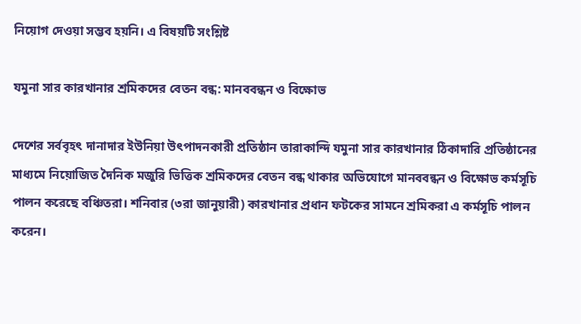নিয়োগ দেওয়া সম্ভব হয়নি। এ বিষয়টি সংশ্লিষ্ট

যমুনা সার কারখানার শ্রমিকদের বেতন বন্ধ: মানববন্ধন ও বিক্ষোভ

দেশের সর্ববৃহৎ দানাদার ইউনিয়া উৎপাদনকারী প্রতিষ্ঠান তারাকান্দি যমুনা সার কারখানার ঠিকাদারি প্রতিষ্ঠানের মাধ্যমে নিয়োজিত দৈনিক মজুরি ভিত্তিক শ্রমিকদের বেতন বন্ধ থাকার অভিযোগে মানববন্ধন ও বিক্ষোভ কর্মসূচি পালন করেছে বঞ্চিতরা। শনিবার (৩রা জানুয়ারী) কারখানার প্রধান ফটকের সামনে শ্রমিকরা এ কর্মসূচি পালন করেন।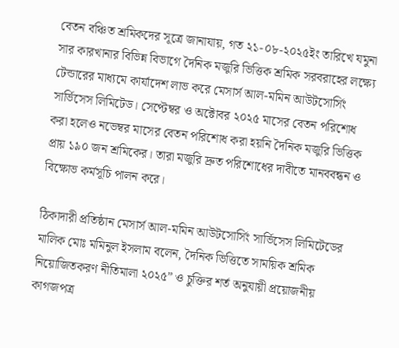বেতন বঞ্চিত শ্রমিকদের সূত্রে জানাযায়, গত ২১-০৮-২০২৫ইং তারিখে যমুনা সার কারখানার বিভিন্ন বিভাগে দৈনিক মজুরি ভিত্তিক শ্রমিক সরবরাহের লক্ষ্যে টেন্ডারের মাধ্যমে কার্যাদেশ লাভ করে মেসার্স আল-মমিন আউটসোর্সিং সার্ভিসেস লিমিটেড। সেপ্টেম্বর ও অক্টোবর ২০২৫ মাসের বেতন পরিশোধ করা হলেও নভেম্বর মাসের বেতন পরিশোধ করা হয়নি দৈনিক মজুরি ভিত্তিক প্রায় ১৯০ জন শ্রমিকের। তারা মজুরি দ্রুত পরিশোধের দাবীতে মানববন্ধন ও বিক্ষোভ কর্মসূচি পালন করে।

ঠিকাদারী প্রতিষ্ঠান মেসার্স আল-মমিন আউটসোর্সিং সার্ভিসেস লিমিটেডের মালিক মোঃ মমিনুল ইসলাম বলেন, দৈনিক ভিত্তিতে সাময়িক শ্রমিক নিয়োজিতকরণ নীতিমালা ২০২৫” ও চুক্তির শর্ত অনুযায়ী প্রয়োজনীয় কাগজপত্র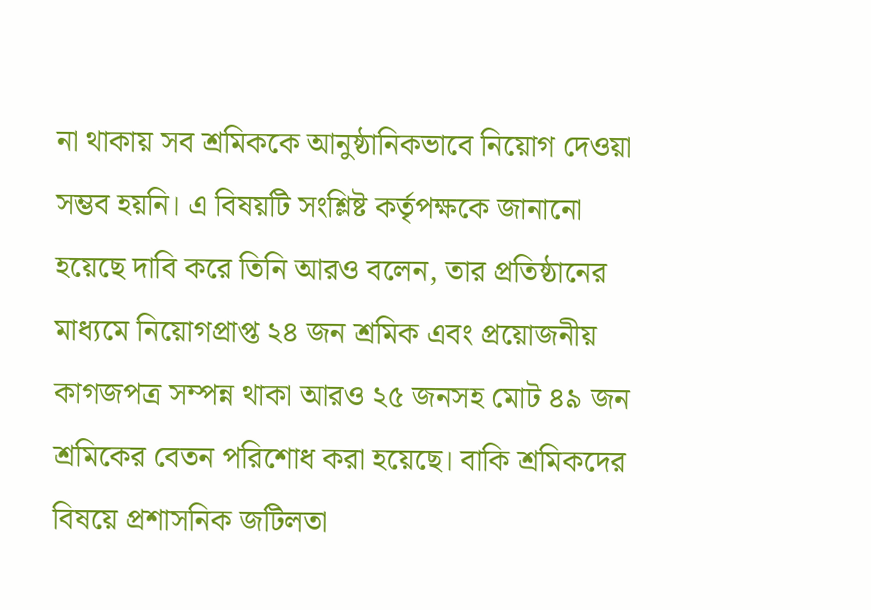না থাকায় সব শ্রমিককে আনুষ্ঠানিকভাবে নিয়োগ দেওয়া সম্ভব হয়নি। এ বিষয়টি সংশ্লিষ্ট কর্তৃপক্ষকে জানানো হয়েছে দাবি করে তিনি আরও বলেন, তার প্রতিষ্ঠানের মাধ্যমে নিয়োগপ্রাপ্ত ২৪ জন শ্রমিক এবং প্রয়োজনীয় কাগজপত্র সম্পন্ন থাকা আরও ২৫ জনসহ মোট ৪৯ জন শ্রমিকের বেতন পরিশোধ করা হয়েছে। বাকি শ্রমিকদের বিষয়ে প্রশাসনিক জটিলতা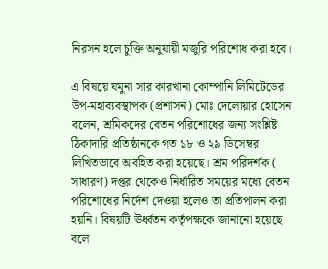নিরসন হলে চুক্তি অনুযায়ী মজুরি পরিশোধ করা হবে।

এ বিষয়ে যমুনা সার কারখানা কোম্পানি লিমিটেডের উপ-মহাব্যবস্থাপক (প্রশাসন) মোঃ দেলোয়ার হোসেন বলেন, শ্রমিকদের বেতন পরিশোধের জন্য সংশ্লিষ্ট ঠিকাদারি প্রতিষ্ঠানকে গত ১৮ ও ২৯ ডিসেম্বর লিখিতভাবে অবহিত করা হয়েছে। শ্রম পরিদর্শক ( সাধারণ) দপ্তর থেকেও নির্ধারিত সময়ের মধ্যে বেতন পরিশোধের নির্দেশ দেওয়া হলেও তা প্রতিপালন করা হয়নি। বিষয়টি ঊর্ধ্বতন কর্তৃপক্ষকে জানানো হয়েছে বলে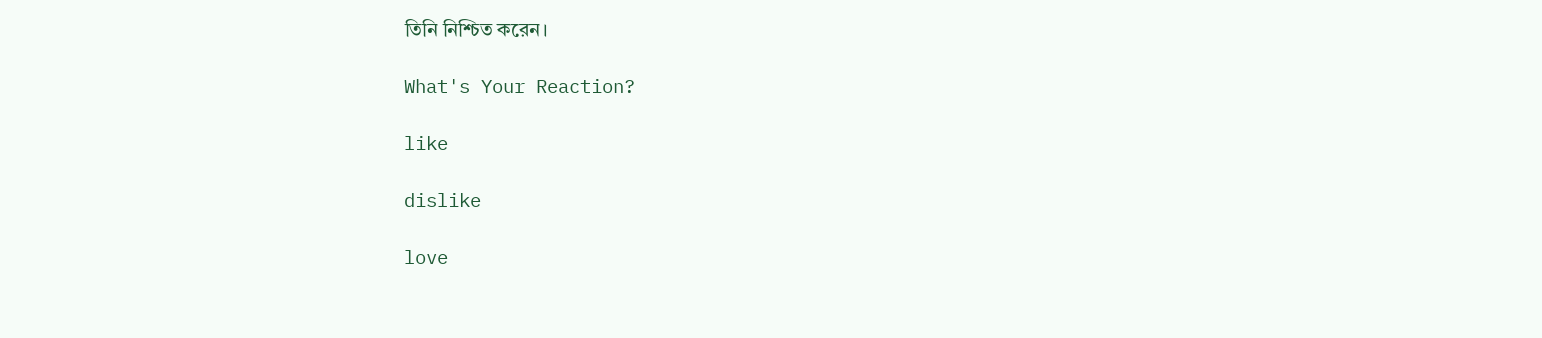তিনি নিশ্চিত করেন।

What's Your Reaction?

like

dislike

love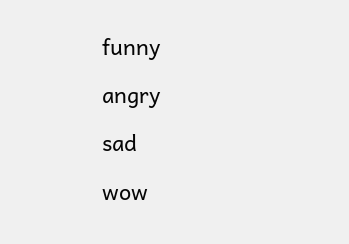funny

angry

sad

wow